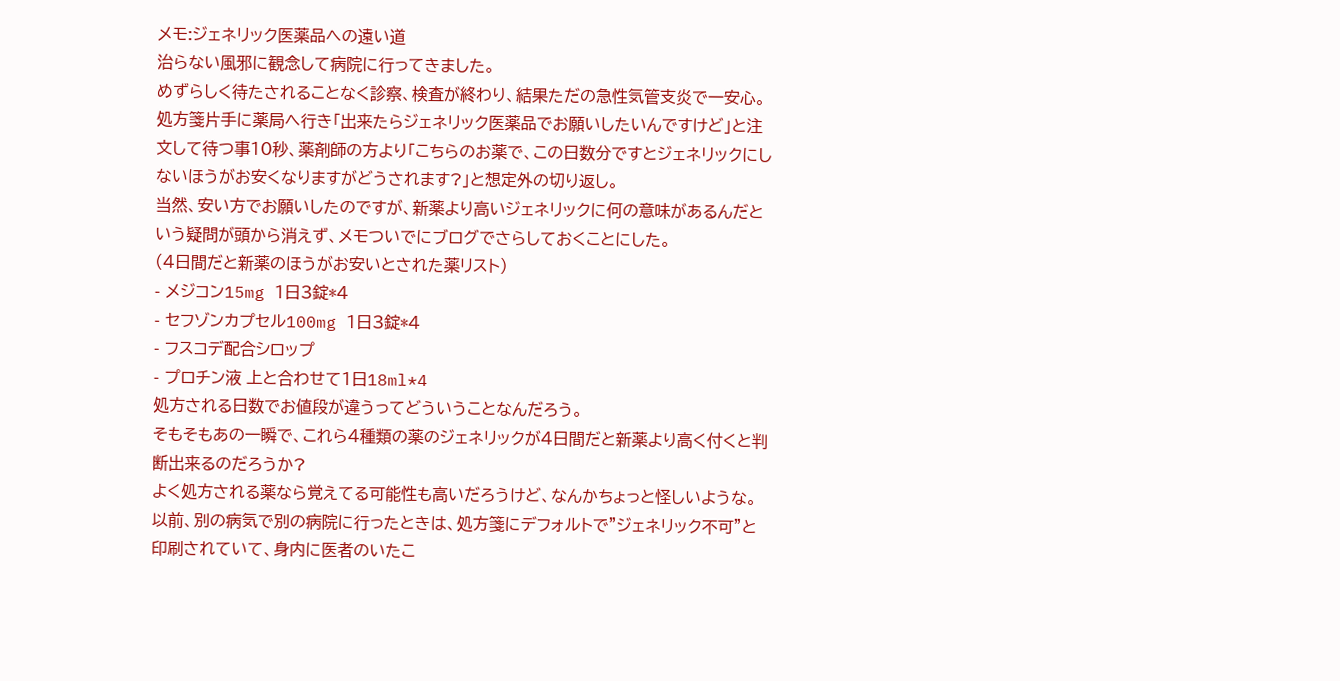メモ:ジェネリック医薬品への遠い道
治らない風邪に観念して病院に行ってきました。
めずらしく待たされることなく診察、検査が終わり、結果ただの急性気管支炎で一安心。
処方箋片手に薬局へ行き「出来たらジェネリック医薬品でお願いしたいんですけど」と注文して待つ事10秒、薬剤師の方より「こちらのお薬で、この日数分ですとジェネリックにしないほうがお安くなりますがどうされます?」と想定外の切り返し。
当然、安い方でお願いしたのですが、新薬より高いジェネリックに何の意味があるんだという疑問が頭から消えず、メモついでにブログでさらしておくことにした。
(4日間だと新薬のほうがお安いとされた薬リスト)
- メジコン15mg 1日3錠*4
- セフゾンカプセル100mg 1日3錠*4
- フスコデ配合シロップ
- プロチン液 上と合わせて1日18ml*4
処方される日数でお値段が違うってどういうことなんだろう。
そもそもあの一瞬で、これら4種類の薬のジェネリックが4日間だと新薬より高く付くと判断出来るのだろうか?
よく処方される薬なら覚えてる可能性も高いだろうけど、なんかちょっと怪しいような。
以前、別の病気で別の病院に行ったときは、処方箋にデフォルトで”ジェネリック不可”と印刷されていて、身内に医者のいたこ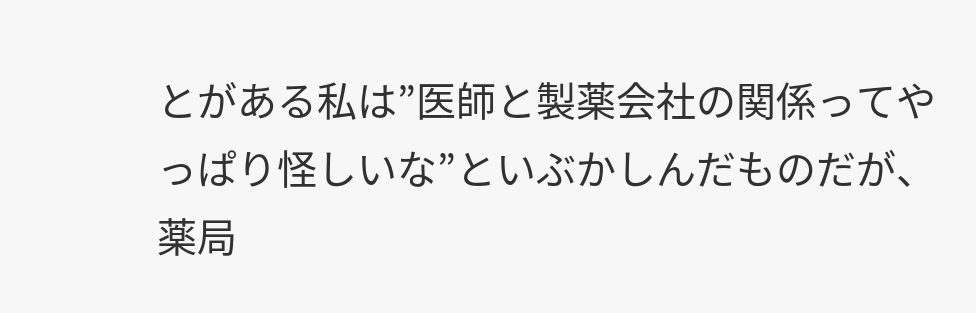とがある私は”医師と製薬会社の関係ってやっぱり怪しいな”といぶかしんだものだが、薬局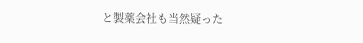と製薬会社も当然疑った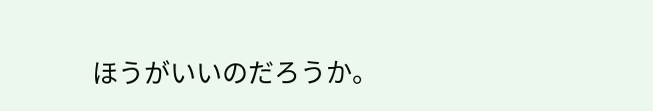ほうがいいのだろうか。